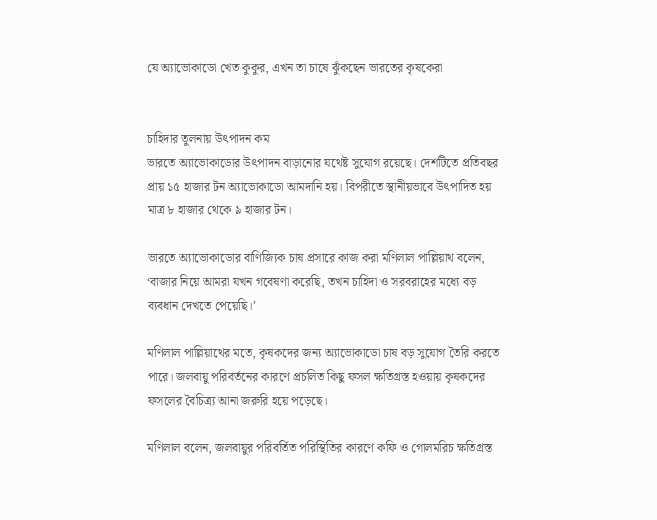যে অ্যাভোকাডো খেত কুকুর, এখন তা চাষে ঝুঁকছেন ভারতের কৃষকেরা


চাহিদার তুলনায় উৎপাদন কম
ভারতে অ্যাভোকাডোর উৎপাদন বাড়ানোর যথেষ্ট সুযোগ রয়েছে। দেশটিতে প্রতিবছর প্রায় ১৫ হাজার টন অ্যাভোকাডো আমদানি হয়। বিপরীতে স্থানীয়ভাবে উৎপাদিত হয় মাত্র ৮ হাজার থেকে ৯ হাজার টন।

ভারতে অ্যাভোকাডোর বাণিজ্যিক চাষ প্রসারে কাজ করা মণিলাল পাল্লিয়াথ বলেন, ‘বাজার নিয়ে আমরা যখন গবেষণা করেছি, তখন চাহিদা ও সরবরাহের মধ্যে বড় ব্যবধান দেখতে পেয়েছি।’

মণিলাল পাল্লিয়াথের মতে, কৃষকদের জন্য অ্যাভোকাডো চাষ বড় সুযোগ তৈরি করতে পারে। জলবায়ু পরিবর্তনের কারণে প্রচলিত কিছু ফসল ক্ষতিগ্রস্ত হওয়ায় কৃষকদের ফসলের বৈচিত্র্য আনা জরুরি হয়ে পড়েছে।

মণিলাল বলেন, জলবায়ুর পরিবর্তিত পরিস্থিতির কারণে কফি ও গোলমরিচ ক্ষতিগ্রস্ত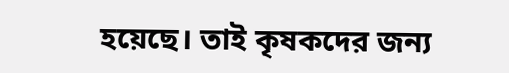হয়েছে। তাই কৃষকদের জন্য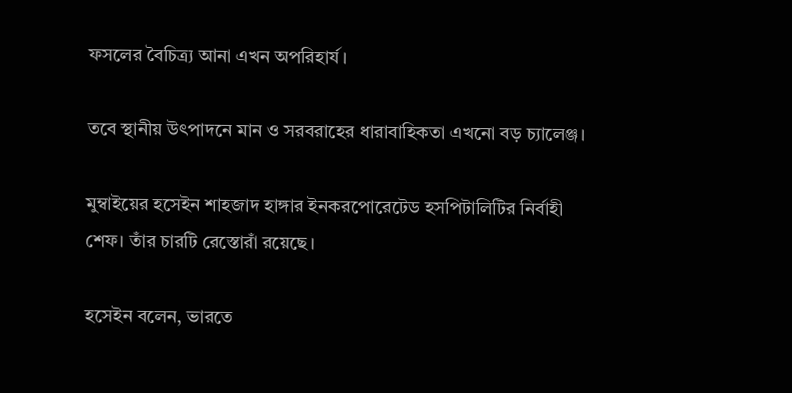ফসলের বৈচিত্র্য আনা এখন অপরিহার্য।

তবে স্থানীয় উৎপাদনে মান ও সরবরাহের ধারাবাহিকতা এখনো বড় চ্যালেঞ্জ।

মুম্বাইয়ের হসেইন শাহজাদ হাঙ্গার ইনকরপোরেটেড হসপিটালিটির নির্বাহী শেফ। তাঁর চারটি রেস্তোরাঁ রয়েছে।

হসেইন বলেন, ভারতে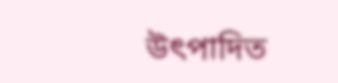উৎপাদিত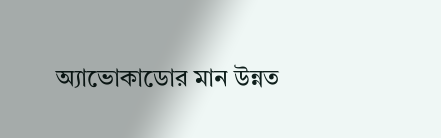অ্যাভোকাডোর মান উন্নত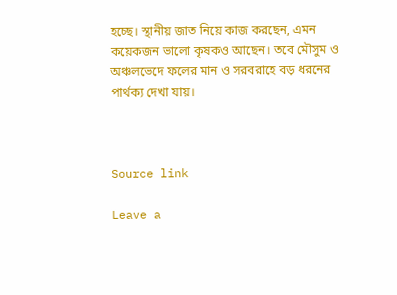হচ্ছে। স্থানীয় জাত নিয়ে কাজ করছেন, এমন কয়েকজন ভালো কৃষকও আছেন। তবে মৌসুম ও অঞ্চলভেদে ফলের মান ও সরবরাহে বড় ধরনের পার্থক্য দেখা যায়।



Source link

Leave a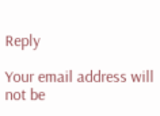Reply

Your email address will not be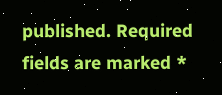published. Required fields are marked *